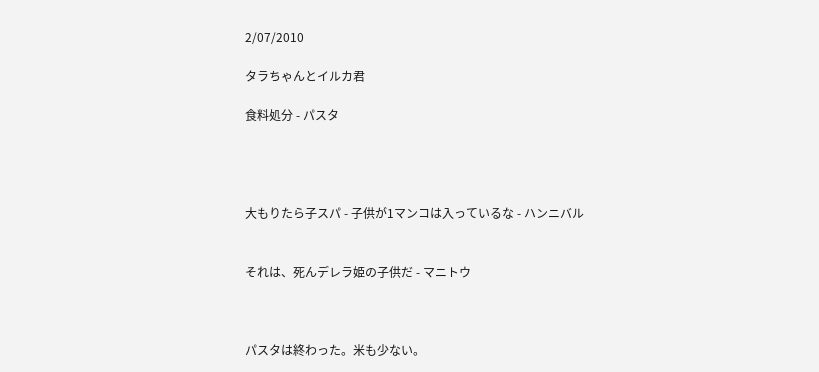2/07/2010

タラちゃんとイルカ君

食料処分 - パスタ




大もりたら子スパ - 子供が1マンコは入っているな - ハンニバル


それは、死んデレラ姫の子供だ - マニトウ



パスタは終わった。米も少ない。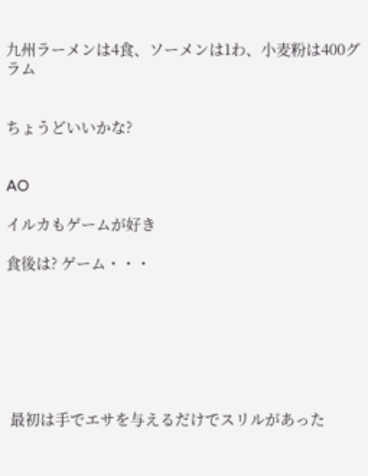九州ラーメンは4食、ソーメンは1わ、小麦粉は400グラム


ちょうどいいかな?


AO

イルカもゲームが好き

食後は? ゲーム・・・







 最初は手でエサを与えるだけでスリルがあった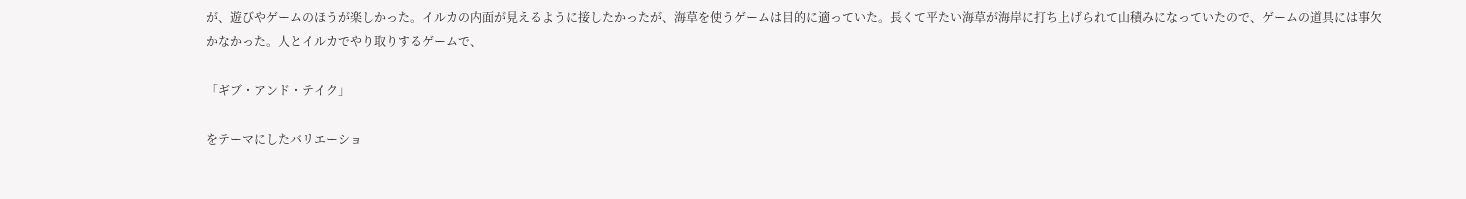が、遊びやゲームのほうが楽しかった。イルカの内面が見えるように接したかったが、海草を使うゲームは目的に適っていた。長くて平たい海草が海岸に打ち上げられて山積みになっていたので、ゲームの道具には事欠かなかった。人とイルカでやり取りするゲームで、

「ギブ・アンド・テイク」

をテーマにしたバリエーショ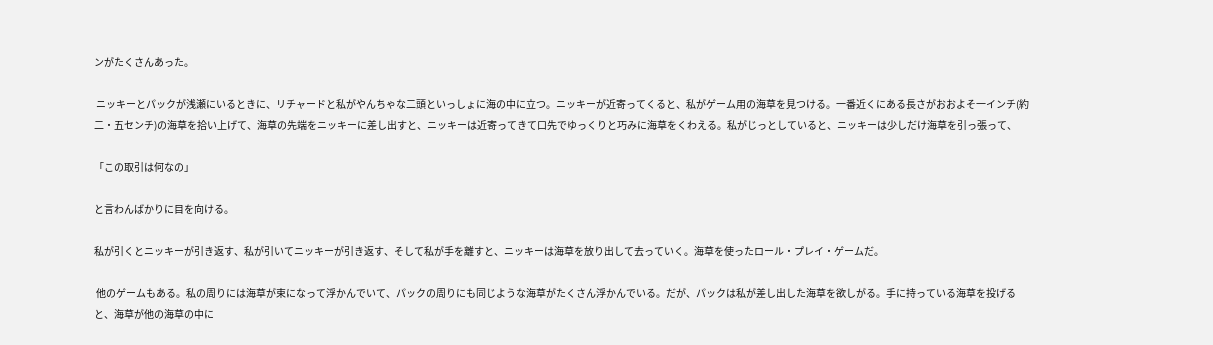ンがたくさんあった。

 ニッキーとパックが浅瀬にいるときに、リチャードと私がやんちゃな二頭といっしょに海の中に立つ。ニッキーが近寄ってくると、私がゲーム用の海草を見つける。一番近くにある長さがおおよそ一インチ(約二・五センチ)の海草を拾い上げて、海草の先端をニッキーに差し出すと、ニッキーは近寄ってきて口先でゆっくりと巧みに海草をくわえる。私がじっとしていると、ニッキーは少しだけ海草を引っ張って、

「この取引は何なの」

と言わんばかりに目を向ける。

私が引くとニッキーが引き返す、私が引いてニッキーが引き返す、そして私が手を離すと、ニッキーは海草を放り出して去っていく。海草を使ったロール・プレイ・ゲームだ。

 他のゲームもある。私の周りには海草が束になって浮かんでいて、パックの周りにも同じような海草がたくさん浮かんでいる。だが、パックは私が差し出した海草を欲しがる。手に持っている海草を投げると、海草が他の海草の中に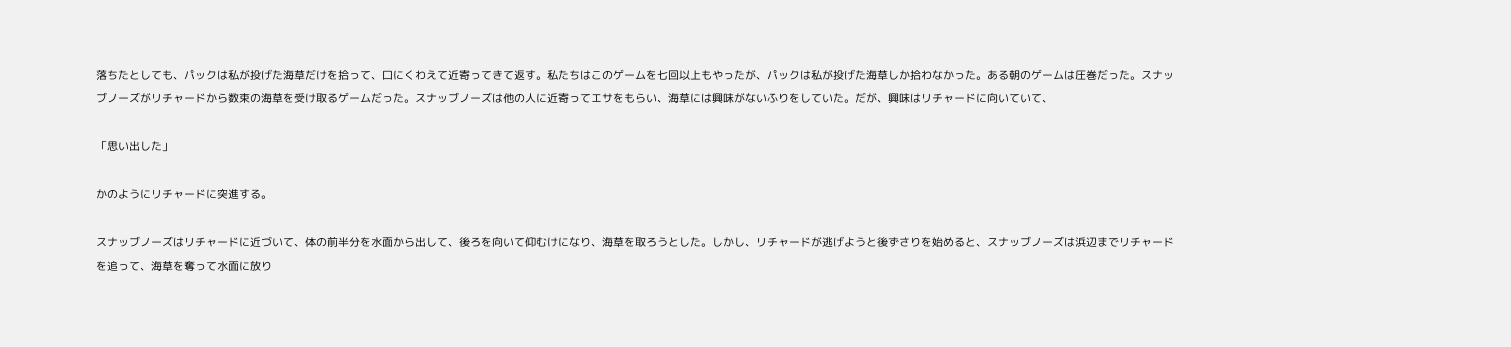落ちたとしても、パックは私が投げた海草だけを拾って、口にくわえて近寄ってきて返す。私たちはこのゲームを七回以上もやったが、パックは私が投げた海草しか拾わなかった。ある朝のゲームは圧巻だった。スナッブノーズがリチャードから数束の海草を受け取るゲームだった。スナッブノーズは他の人に近寄ってエサをもらい、海草には興味がないふりをしていた。だが、興味はリチャードに向いていて、

「思い出した」

かのようにリチャードに突進する。

スナッブノーズはリチャードに近づいて、体の前半分を水面から出して、後ろを向いて仰むけになり、海草を取ろうとした。しかし、リチャードが逃げようと後ずさりを始めると、スナッブノーズは浜辺までリチャードを追って、海草を奪って水面に放り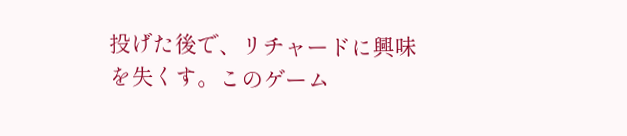投げた後で、リチャードに興味を失くす。このゲーム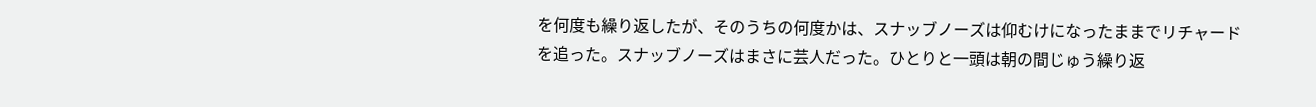を何度も繰り返したが、そのうちの何度かは、スナッブノーズは仰むけになったままでリチャードを追った。スナッブノーズはまさに芸人だった。ひとりと一頭は朝の間じゅう繰り返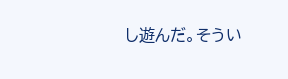し遊んだ。そうい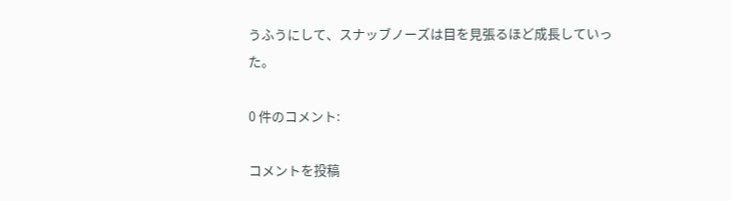うふうにして、スナッブノーズは目を見張るほど成長していった。

0 件のコメント:

コメントを投稿